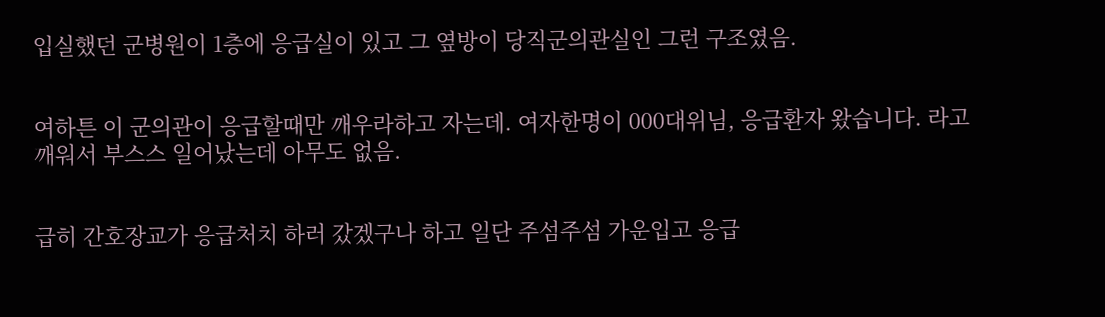입실했던 군병원이 1층에 응급실이 있고 그 옆방이 당직군의관실인 그런 구조였음.


여하튼 이 군의관이 응급할때만 깨우라하고 자는데. 여자한명이 000대위님, 응급환자 왔습니다. 라고 깨워서 부스스 일어났는데 아무도 없음.


급히 간호장교가 응급처치 하러 갔겠구나 하고 일단 주섬주섬 가운입고 응급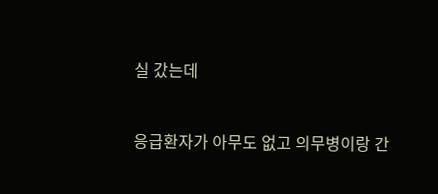실 갔는데


응급환자가 아무도 없고 의무병이랑 간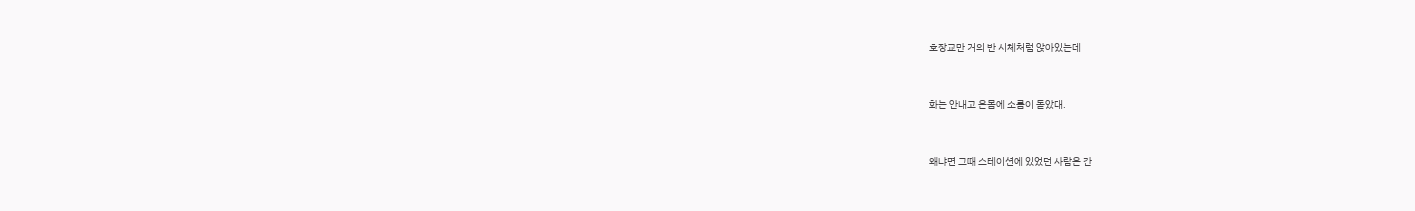호장교만 거의 반 시체처럼 앉아있는데


화는 안내고 온몸에 소름이 돋았대.


왜냐면 그때 스테이션에 있었던 사람은 간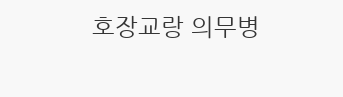호장교랑 의무병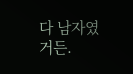다 남자였거든.